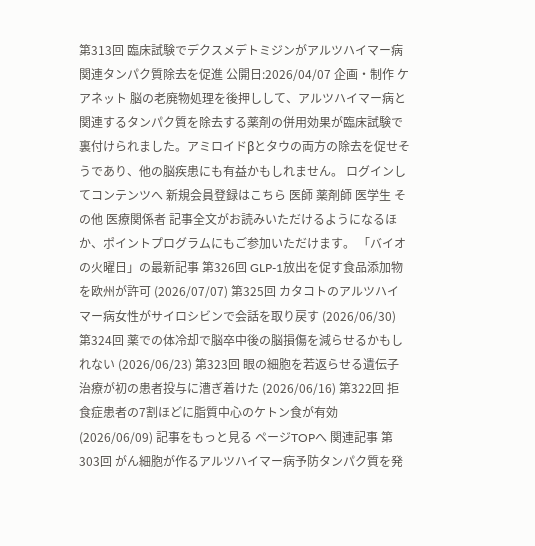第313回 臨床試験でデクスメデトミジンがアルツハイマー病関連タンパク質除去を促進 公開日:2026/04/07 企画・制作 ケアネット 脳の老廃物処理を後押しして、アルツハイマー病と関連するタンパク質を除去する薬剤の併用効果が臨床試験で裏付けられました。アミロイドβとタウの両方の除去を促せそうであり、他の脳疾患にも有益かもしれません。 ログインしてコンテンツへ 新規会員登録はこちら 医師 薬剤師 医学生 その他 医療関係者 記事全文がお読みいただけるようになるほか、ポイントプログラムにもご参加いただけます。 「バイオの火曜日」の最新記事 第326回 GLP-1放出を促す食品添加物を欧州が許可 (2026/07/07) 第325回 カタコトのアルツハイマー病女性がサイロシビンで会話を取り戻す (2026/06/30) 第324回 薬での体冷却で脳卒中後の脳損傷を減らせるかもしれない (2026/06/23) 第323回 眼の細胞を若返らせる遺伝子治療が初の患者投与に漕ぎ着けた (2026/06/16) 第322回 拒食症患者の7割ほどに脂質中心のケトン食が有効 (2026/06/09) 記事をもっと見る ページTOPへ 関連記事 第303回 がん細胞が作るアルツハイマー病予防タンパク質を発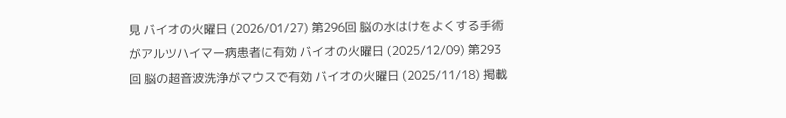見 バイオの火曜日 (2026/01/27) 第296回 脳の水はけをよくする手術がアルツハイマー病患者に有効 バイオの火曜日 (2025/12/09) 第293回 脳の超音波洗浄がマウスで有効 バイオの火曜日 (2025/11/18) 掲載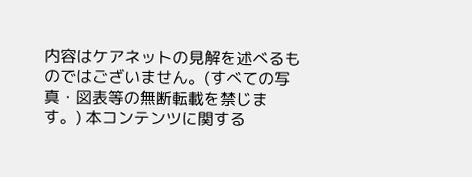内容はケアネットの見解を述べるものではございません。(すべての写真・図表等の無断転載を禁じます。) 本コンテンツに関する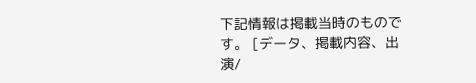下記情報は掲載当時のものです。 [データ、掲載内容、出演/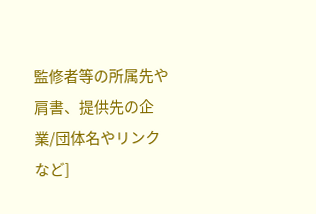監修者等の所属先や肩書、提供先の企業/団体名やリンクなど]